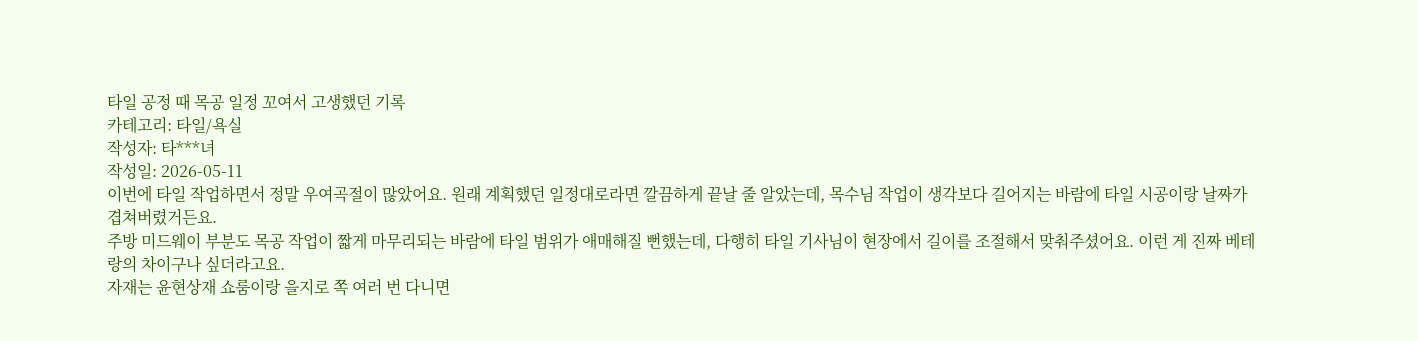타일 공정 때 목공 일정 꼬여서 고생했던 기록
카테고리: 타일/욕실
작성자: 타***녀
작성일: 2026-05-11
이번에 타일 작업하면서 정말 우여곡절이 많았어요. 원래 계획했던 일정대로라면 깔끔하게 끝날 줄 알았는데, 목수님 작업이 생각보다 길어지는 바람에 타일 시공이랑 날짜가 겹쳐버렸거든요.
주방 미드웨이 부분도 목공 작업이 짧게 마무리되는 바람에 타일 범위가 애매해질 뻔했는데, 다행히 타일 기사님이 현장에서 길이를 조절해서 맞춰주셨어요. 이런 게 진짜 베테랑의 차이구나 싶더라고요.
자재는 윤현상재 쇼룸이랑 을지로 쪽 여러 번 다니면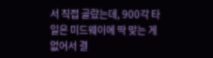서 직접 골랐는데, 900각 타일은 미드웨이에 딱 맞는 게 없어서 결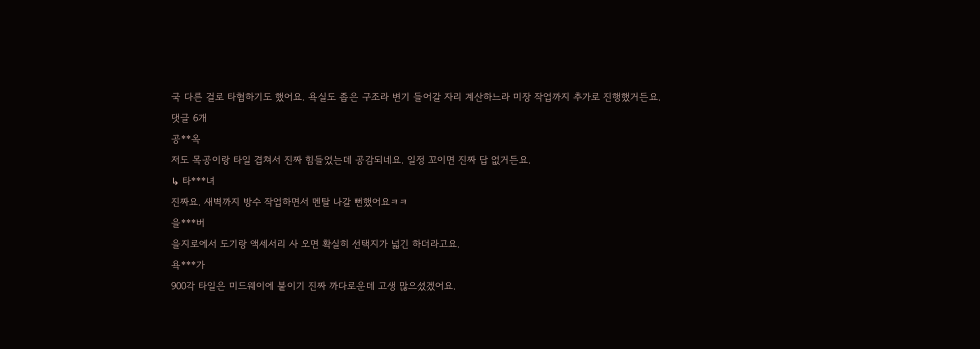국 다른 걸로 타협하기도 했어요. 욕실도 좁은 구조라 변기 들어갈 자리 계산하느라 미장 작업까지 추가로 진행했거든요.
댓글 6개
공**옥
저도 목공이랑 타일 겹쳐서 진짜 힘들었는데 공감되네요. 일정 꼬이면 진짜 답 없거든요.
↳ 타***녀
진짜요. 새벽까지 방수 작업하면서 멘탈 나갈 뻔했어요ㅋㅋ
을***버
을지로에서 도기랑 액세서리 사 오면 확실히 선택지가 넓긴 하더라고요.
욕***가
900각 타일은 미드웨이에 붙이기 진짜 까다로운데 고생 많으셨겠어요.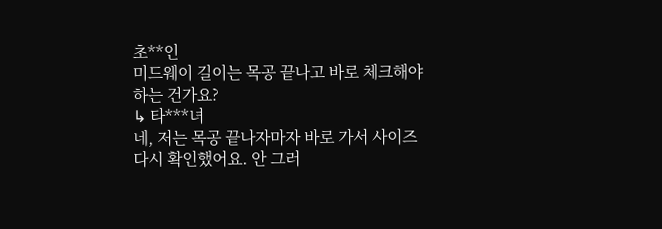초**인
미드웨이 길이는 목공 끝나고 바로 체크해야 하는 건가요?
↳ 타***녀
네, 저는 목공 끝나자마자 바로 가서 사이즈 다시 확인했어요. 안 그러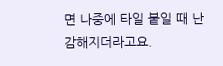면 나중에 타일 붙일 때 난감해지더라고요.